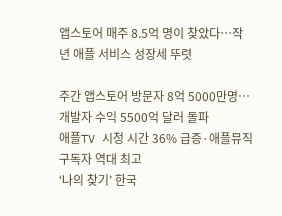앱스토어 매주 8.5억 명이 찾았다…작년 애플 서비스 성장세 뚜렷

주간 앱스토어 방문자 8억 5000만명…개발자 수익 5500억 달러 돌파
애플TV 시청 시간 36% 급증·애플뮤직 구독자 역대 최고
‘나의 찾기’ 한국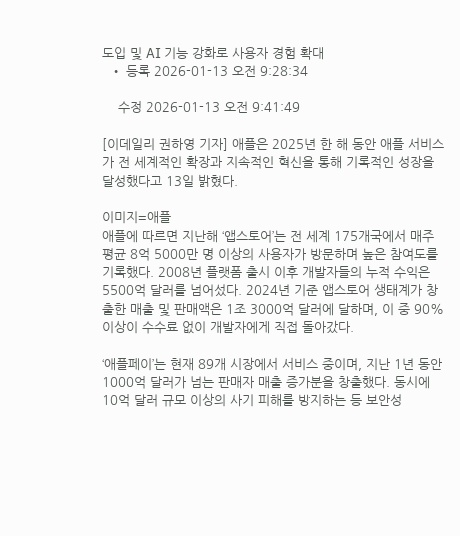도입 및 AI 기능 강화로 사용자 경험 확대
  • 등록 2026-01-13 오전 9:28:34

    수정 2026-01-13 오전 9:41:49

[이데일리 권하영 기자] 애플은 2025년 한 해 동안 애플 서비스가 전 세계적인 확장과 지속적인 혁신을 통해 기록적인 성장을 달성했다고 13일 밝혔다.

이미지=애플
애플에 따르면 지난해 ‘앱스토어’는 전 세계 175개국에서 매주 평균 8억 5000만 명 이상의 사용자가 방문하며 높은 참여도를 기록했다. 2008년 플랫폼 출시 이후 개발자들의 누적 수익은 5500억 달러를 넘어섰다. 2024년 기준 앱스토어 생태계가 창출한 매출 및 판매액은 1조 3000억 달러에 달하며, 이 중 90% 이상이 수수료 없이 개발자에게 직접 돌아갔다.

‘애플페이’는 현재 89개 시장에서 서비스 중이며, 지난 1년 동안 1000억 달러가 넘는 판매자 매출 증가분을 창출했다. 동시에 10억 달러 규모 이상의 사기 피해를 방지하는 등 보안성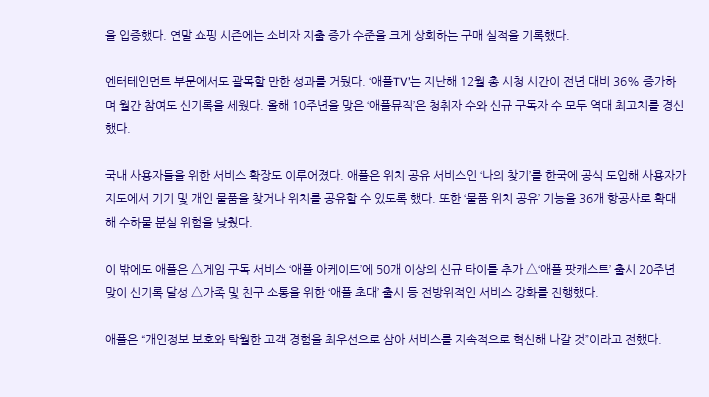을 입증했다. 연말 쇼핑 시즌에는 소비자 지출 증가 수준을 크게 상회하는 구매 실적을 기록했다.

엔터테인먼트 부문에서도 괄목할 만한 성과를 거뒀다. ‘애플TV’는 지난해 12월 총 시청 시간이 전년 대비 36% 증가하며 월간 참여도 신기록을 세웠다. 올해 10주년을 맞은 ‘애플뮤직’은 청취자 수와 신규 구독자 수 모두 역대 최고치를 경신했다.

국내 사용자들을 위한 서비스 확장도 이루어졌다. 애플은 위치 공유 서비스인 ‘나의 찾기’를 한국에 공식 도입해 사용자가 지도에서 기기 및 개인 물품을 찾거나 위치를 공유할 수 있도록 했다. 또한 ‘물품 위치 공유’ 기능을 36개 항공사로 확대해 수하물 분실 위험을 낮췄다.

이 밖에도 애플은 △게임 구독 서비스 ‘애플 아케이드’에 50개 이상의 신규 타이틀 추가 △‘애플 팟캐스트’ 출시 20주년 맞이 신기록 달성 △가족 및 친구 소통을 위한 ‘애플 초대’ 출시 등 전방위적인 서비스 강화를 진행했다.

애플은 “개인정보 보호와 탁월한 고객 경험을 최우선으로 삼아 서비스를 지속적으로 혁신해 나갈 것”이라고 전했다.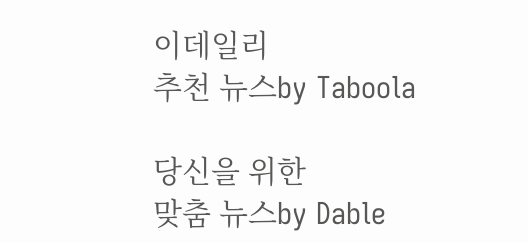이데일리
추천 뉴스by Taboola

당신을 위한
맞춤 뉴스by Dable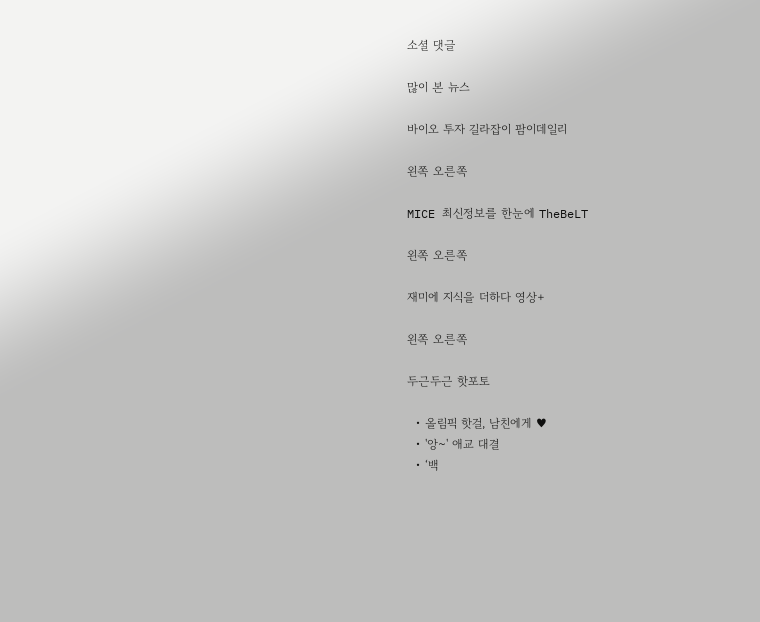소셜 댓글

많이 본 뉴스

바이오 투자 길라잡이 팜이데일리

왼쪽 오른쪽

MICE 최신정보를 한눈에 TheBeLT

왼쪽 오른쪽

재미에 지식을 더하다 영상+

왼쪽 오른쪽

두근두근 핫포토

  • 올림픽 핫걸, 남친에게 ♥
  • '앙~' 애교 대결
  • ‘백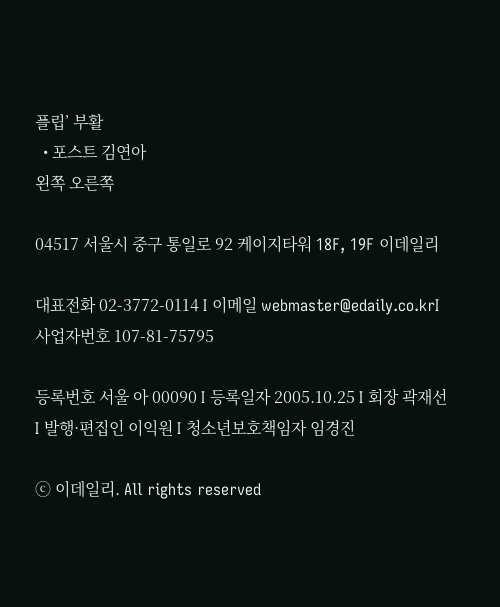플립’ 부활
  • 포스트 김연아
왼쪽 오른쪽

04517 서울시 중구 통일로 92 케이지타워 18F, 19F 이데일리

대표전화 02-3772-0114 I 이메일 webmaster@edaily.co.krI 사업자번호 107-81-75795

등록번호 서울 아 00090 I 등록일자 2005.10.25 I 회장 곽재선 I 발행·편집인 이익원 I 청소년보호책임자 임경진

ⓒ 이데일리. All rights reserved